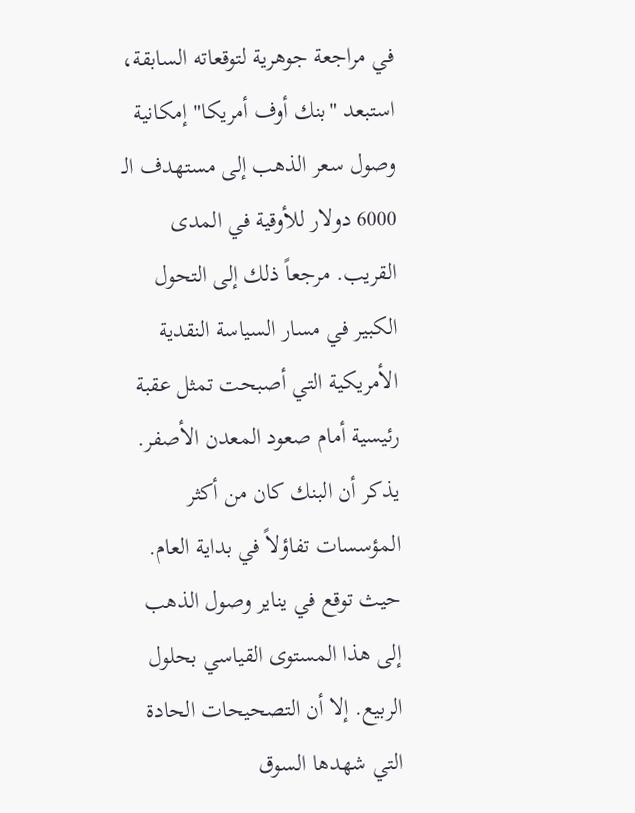في مراجعة جوهرية لتوقعاته السابقة، استبعد "بنك أوف أمريكا" إمكانية وصول سعر الذهب إلى مستهدف الـ 6000 دولار للأوقية في المدى القريب. مرجعاً ذلك إلى التحول الكبير في مسار السياسة النقدية الأمريكية التي أصبحت تمثل عقبة رئيسية أمام صعود المعدن الأصفر. يذكر أن البنك كان من أكثر المؤسسات تفاؤلاً في بداية العام. حيث توقع في يناير وصول الذهب إلى هذا المستوى القياسي بحلول الربيع. إلا أن التصحيحات الحادة التي شهدها السوق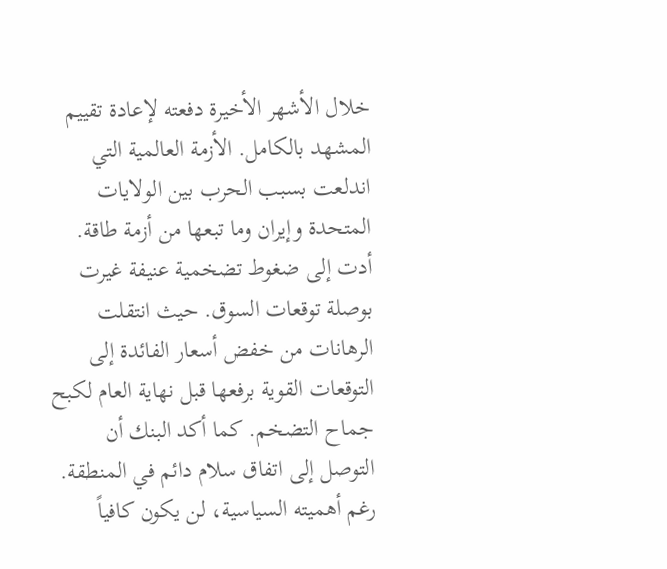خلال الأشهر الأخيرة دفعته لإعادة تقييم المشهد بالكامل. الأزمة العالمية التي اندلعت بسبب الحرب بين الولايات المتحدة وإيران وما تبعها من أزمة طاقة. أدت إلى ضغوط تضخمية عنيفة غيرت بوصلة توقعات السوق. حيث انتقلت الرهانات من خفض أسعار الفائدة إلى التوقعات القوية برفعها قبل نهاية العام لكبح جماح التضخم. كما أكد البنك أن التوصل إلى اتفاق سلام دائم في المنطقة. رغم أهميته السياسية، لن يكون كافياً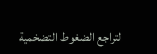لتراجع الضغوط التضخمية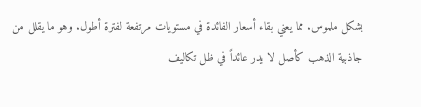بشكل ملموس. مما يعني بقاء أسعار الفائدة في مستويات مرتفعة لفترة أطول. وهو ما يقلل من جاذبية الذهب كأصل لا يدر عائداً في ظل تكاليف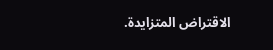الاقتراض المتزايدة.